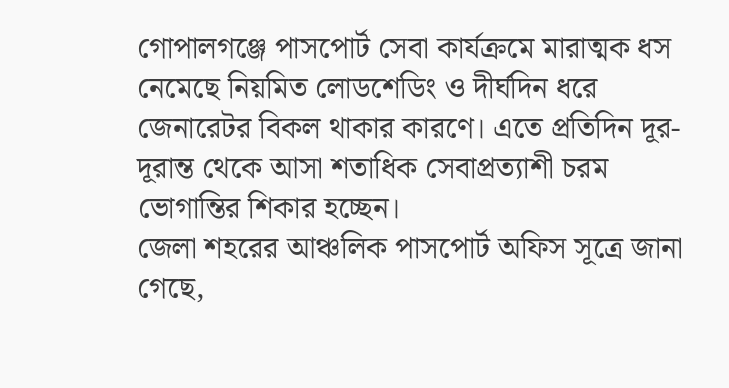গোপালগঞ্জে পাসপোর্ট সেবা কার্যক্রমে মারাত্মক ধস নেমেছে নিয়মিত লোডশেডিং ও দীর্ঘদিন ধরে জেনারেটর বিকল থাকার কারণে। এতে প্রতিদিন দূর-দূরান্ত থেকে আসা শতাধিক সেবাপ্রত্যাশী চরম ভোগান্তির শিকার হচ্ছেন।
জেলা শহরের আঞ্চলিক পাসপোর্ট অফিস সূত্রে জানা গেছে,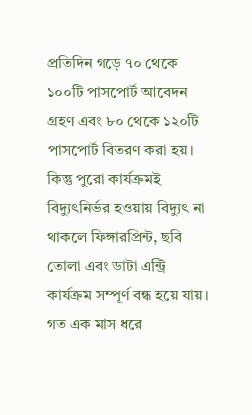প্রতিদিন গড়ে ৭০ থেকে ১০০টি পাসপোর্ট আবেদন গ্রহণ এবং ৮০ থেকে ১২০টি পাসপোর্ট বিতরণ করা হয়। কিন্তু পুরো কার্যক্রমই বিদ্যুৎনির্ভর হওয়ায় বিদ্যুৎ না থাকলে ফিঙ্গারপ্রিন্ট, ছবি তোলা এবং ডাটা এন্ট্রি কার্যক্রম সম্পূর্ণ বন্ধ হয়ে যায়।
গত এক মাস ধরে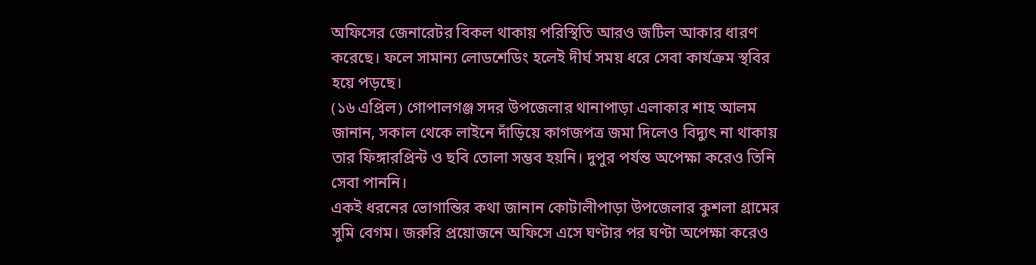অফিসের জেনারেটর বিকল থাকায় পরিস্থিতি আরও জটিল আকার ধারণ করেছে। ফলে সামান্য লোডশেডিং হলেই দীর্ঘ সময় ধরে সেবা কার্যক্রম স্থবির হয়ে পড়ছে।
(১৬ এপ্রিল) গোপালগঞ্জ সদর উপজেলার থানাপাড়া এলাকার শাহ আলম জানান, সকাল থেকে লাইনে দাঁড়িয়ে কাগজপত্র জমা দিলেও বিদ্যুৎ না থাকায় তার ফিঙ্গারপ্রিন্ট ও ছবি তোলা সম্ভব হয়নি। দুপুর পর্যন্ত অপেক্ষা করেও তিনি সেবা পাননি।
একই ধরনের ভোগান্তির কথা জানান কোটালীপাড়া উপজেলার কুশলা গ্রামের সুমি বেগম। জরুরি প্রয়োজনে অফিসে এসে ঘণ্টার পর ঘণ্টা অপেক্ষা করেও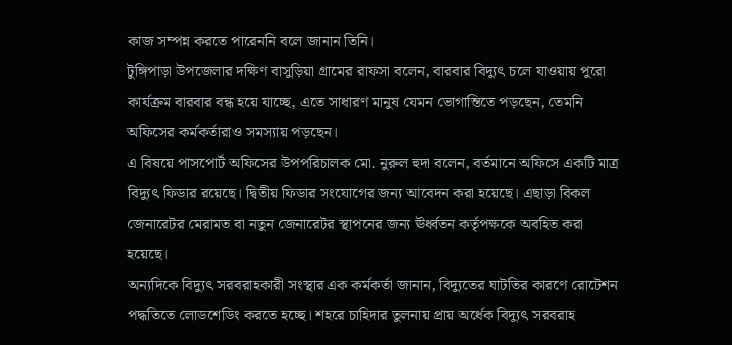কাজ সম্পন্ন করতে পারেননি বলে জানান তিনি।
টুঙ্গিপাড়া উপজেলার দক্ষিণ বাসুড়িয়া গ্রামের রাফসা বলেন, বারবার বিদ্যুৎ চলে যাওয়ায় পুরো কার্যক্রম বারবার বন্ধ হয়ে যাচ্ছে, এতে সাধারণ মানুষ যেমন ভোগান্তিতে পড়ছেন, তেমনি অফিসের কর্মকর্তারাও সমস্যায় পড়ছেন।
এ বিষয়ে পাসপোর্ট অফিসের উপপরিচালক মো. নুরুল হুদা বলেন, বর্তমানে অফিসে একটি মাত্র বিদ্যুৎ ফিডার রয়েছে। দ্বিতীয় ফিডার সংযোগের জন্য আবেদন করা হয়েছে। এছাড়া বিকল জেনারেটর মেরামত বা নতুন জেনারেটর স্থাপনের জন্য ঊর্ধ্বতন কর্তৃপক্ষকে অবহিত করা হয়েছে।
অন্যদিকে বিদ্যুৎ সরবরাহকারী সংস্থার এক কর্মকর্তা জানান, বিদ্যুতের ঘাটতির কারণে রোটেশন পদ্ধতিতে লোডশেডিং করতে হচ্ছে। শহরে চাহিদার তুলনায় প্রায় অর্ধেক বিদ্যুৎ সরবরাহ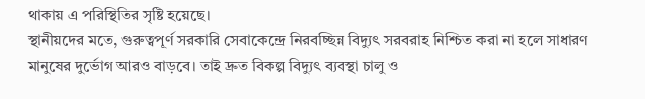থাকায় এ পরিস্থিতির সৃষ্টি হয়েছে।
স্থানীয়দের মতে, গুরুত্বপূর্ণ সরকারি সেবাকেন্দ্রে নিরবচ্ছিন্ন বিদ্যুৎ সরবরাহ নিশ্চিত করা না হলে সাধারণ মানুষের দুর্ভোগ আরও বাড়বে। তাই দ্রুত বিকল্প বিদ্যুৎ ব্যবস্থা চালু ও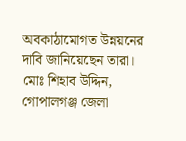অবকাঠামোগত উন্নয়নের দাবি জানিয়েছেন তারা।
মোঃ শিহাব উদ্দিন, গোপালগঞ্জ জেলা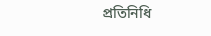প্রতিনিধি